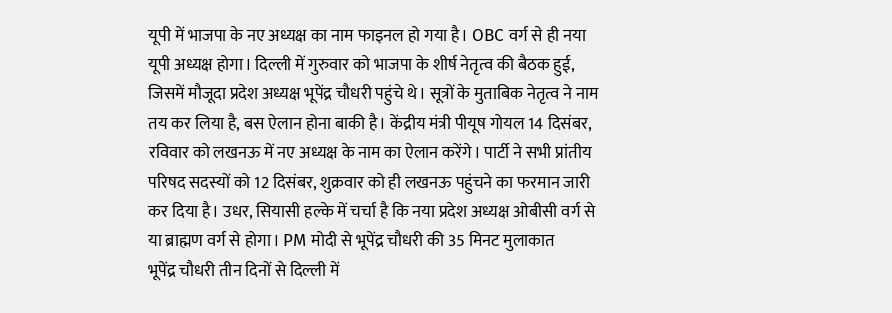यूपी में भाजपा के नए अध्यक्ष का नाम फाइनल हो गया है। OBC वर्ग से ही नया यूपी अध्यक्ष होगा। दिल्ली में गुरुवार को भाजपा के शीर्ष नेतृत्व की बैठक हुई, जिसमें मौजूदा प्रदेश अध्यक्ष भूपेंद्र चौधरी पहुंचे थे। सूत्रों के मुताबिक नेतृत्व ने नाम तय कर लिया है, बस ऐलान होना बाकी है। केंद्रीय मंत्री पीयूष गोयल 14 दिसंबर, रविवार को लखनऊ में नए अध्यक्ष के नाम का ऐलान करेंगे। पार्टी ने सभी प्रांतीय परिषद सदस्यों को 12 दिसंबर, शुक्रवार को ही लखनऊ पहुंचने का फरमान जारी कर दिया है। उधर, सियासी हल्के में चर्चा है कि नया प्रदेश अध्यक्ष ओबीसी वर्ग से या ब्राह्मण वर्ग से होगा। PM मोदी से भूपेंद्र चौधरी की 35 मिनट मुलाकात
भूपेंद्र चौधरी तीन दिनों से दिल्ली में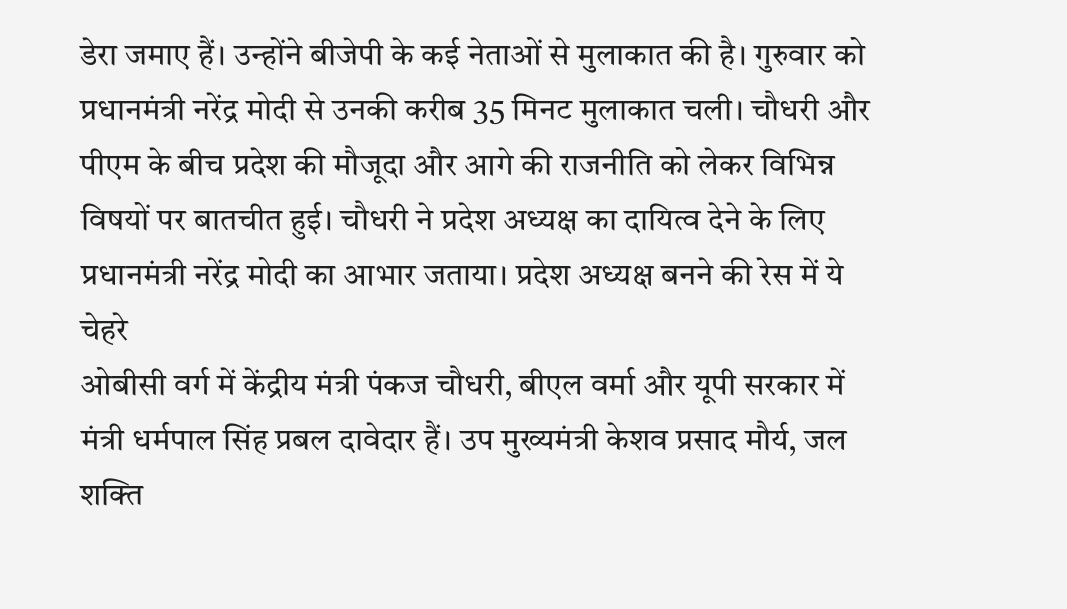डेरा जमाए हैं। उन्होंने बीजेपी के कई नेताओं से मुलाकात की है। गुरुवार को प्रधानमंत्री नरेंद्र मोदी से उनकी करीब 35 मिनट मुलाकात चली। चौधरी और पीएम के बीच प्रदेश की मौजूदा और आगे की राजनीति को लेकर विभिन्न विषयों पर बातचीत हुई। चौधरी ने प्रदेश अध्यक्ष का दायित्व देने के लिए प्रधानमंत्री नरेंद्र मोदी का आभार जताया। प्रदेश अध्यक्ष बनने की रेस में ये चेहरे
ओबीसी वर्ग में केंद्रीय मंत्री पंकज चौधरी, बीएल वर्मा और यूपी सरकार में मंत्री धर्मपाल सिंह प्रबल दावेदार हैं। उप मुख्यमंत्री केशव प्रसाद मौर्य, जल शक्ति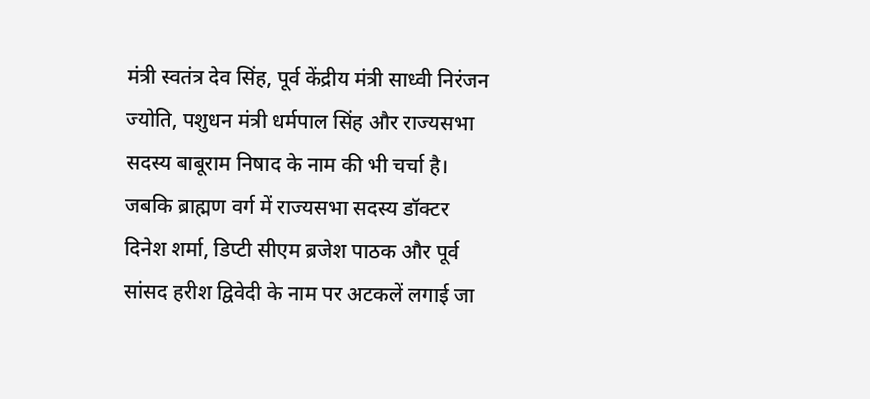मंत्री स्वतंत्र देव सिंह, पूर्व केंद्रीय मंत्री साध्वी निरंजन ज्योति, पशुधन मंत्री धर्मपाल सिंह और राज्यसभा सदस्य बाबूराम निषाद के नाम की भी चर्चा है। जबकि ब्राह्मण वर्ग में राज्यसभा सदस्य डॉक्टर दिनेश शर्मा, डिप्टी सीएम ब्रजेश पाठक और पूर्व सांसद हरीश द्विवेदी के नाम पर अटकलें लगाई जा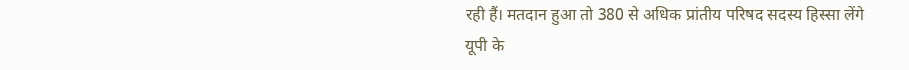रही हैं। मतदान हुआ तो 380 से अधिक प्रांतीय परिषद सदस्य हिस्सा लेंगे
यूपी के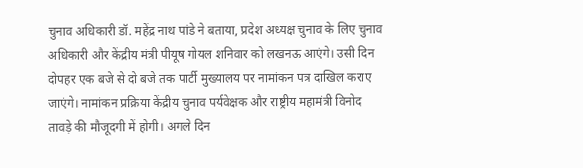चुनाव अधिकारी डॉ. महेंद्र नाथ पांडे ने बताया, प्रदेश अध्यक्ष चुनाव के लिए चुनाव अधिकारी और केंद्रीय मंत्री पीयूष गोयल शनिवार को लखनऊ आएंगे। उसी दिन दोपहर एक बजे से दो बजे तक पार्टी मुख्यालय पर नामांकन पत्र दाखिल कराए जाएंगे। नामांकन प्रक्रिया केंद्रीय चुनाव पर्यवेक्षक और राष्ट्रीय महामंत्री विनोद तावड़े की मौजूदगी में होगी। अगले दिन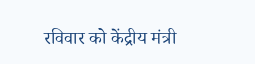रविवार को केंद्रीय मंत्री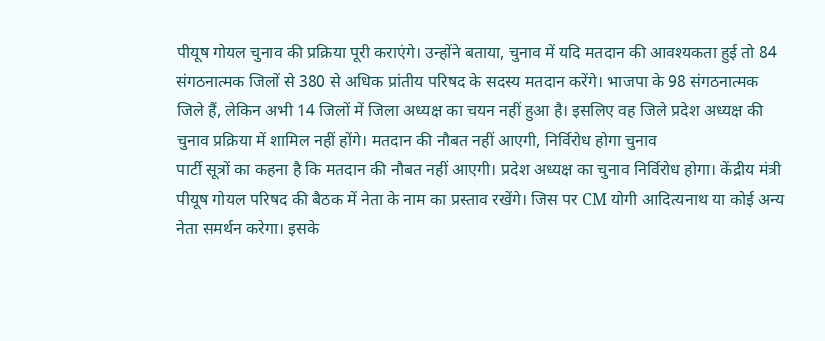पीयूष गोयल चुनाव की प्रक्रिया पूरी कराएंगे। उन्होंने बताया, चुनाव में यदि मतदान की आवश्यकता हुई तो 84 संगठनात्मक जिलों से 380 से अधिक प्रांतीय परिषद के सदस्य मतदान करेंगे। भाजपा के 98 संगठनात्मक जिले हैं, लेकिन अभी 14 जिलों में जिला अध्यक्ष का चयन नहीं हुआ है। इसलिए वह जिले प्रदेश अध्यक्ष की चुनाव प्रक्रिया में शामिल नहीं होंगे। मतदान की नौबत नहीं आएगी, निर्विरोध होगा चुनाव
पार्टी सूत्रों का कहना है कि मतदान की नौबत नहीं आएगी। प्रदेश अध्यक्ष का चुनाव निर्विरोध होगा। केंद्रीय मंत्री पीयूष गोयल परिषद की बैठक में नेता के नाम का प्रस्ताव रखेंगे। जिस पर CM योगी आदित्यनाथ या कोई अन्य नेता समर्थन करेगा। इसके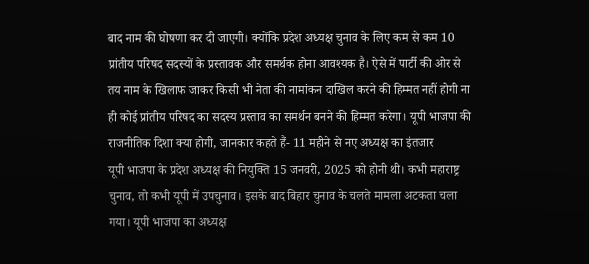बाद नाम की घोषणा कर दी जाएगी। क्योंकि प्रदेश अध्यक्ष चुनाव के लिए कम से कम 10 प्रांतीय परिषद सदस्यों के प्रस्तावक और समर्थक होना आवश्यक है। ऐसे में पार्टी की ओर से तय नाम के खिलाफ जाकर किसी भी नेता की नामांकन दाखिल करने की हिम्मत नहीं होगी ना ही कोई प्रांतीय परिषद का सदस्य प्रस्ताव का समर्थन बनने की हिम्मत करेगा। यूपी भाजपा की राजनीतिक दिशा क्या होगी, जानकार कहते हैं- 11 महीने से नए अध्यक्ष का इंतजार
यूपी भाजपा के प्रदेश अध्यक्ष की नियुक्ति 15 जनवरी, 2025 को होनी थी। कभी महाराष्ट्र चुनाव, तो कभी यूपी में उपचुनाव। इसके बाद बिहार चुनाव के चलते मामला अटकता चला गया। यूपी भाजपा का अध्यक्ष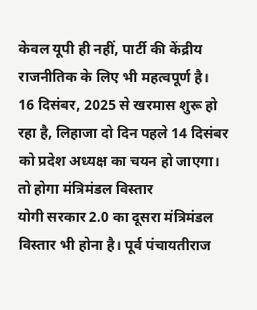केवल यूपी ही नहीं, पार्टी की केंद्रीय राजनीतिक के लिए भी महत्वपूर्ण है। 16 दिसंबर, 2025 से खरमास शुरू हो रहा है, लिहाजा दो दिन पहले 14 दिसंबर को प्रदेश अध्यक्ष का चयन हो जाएगा। तो होगा मंत्रिमंडल विस्तार
योगी सरकार 2.0 का दूसरा मंत्रिमंडल विस्तार भी होना है। पूर्व पंचायतीराज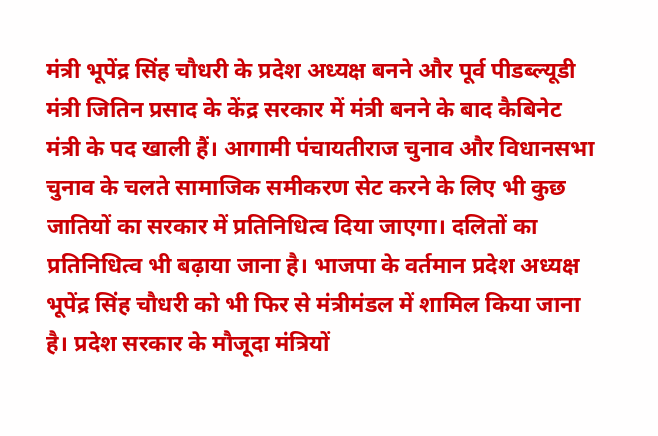मंत्री भूपेंद्र सिंह चौधरी के प्रदेश अध्यक्ष बनने और पूर्व पीडब्ल्यूडी मंत्री जितिन प्रसाद के केंद्र सरकार में मंत्री बनने के बाद कैबिनेट मंत्री के पद खाली हैं। आगामी पंचायतीराज चुनाव और विधानसभा चुनाव के चलते सामाजिक समीकरण सेट करने के लिए भी कुछ जातियों का सरकार में प्रतिनिधित्व दिया जाएगा। दलितों का प्रतिनिधित्व भी बढ़ाया जाना है। भाजपा के वर्तमान प्रदेश अध्यक्ष भूपेंद्र सिंह चौधरी को भी फिर से मंत्रीमंडल में शामिल किया जाना है। प्रदेश सरकार के मौजूदा मंत्रियों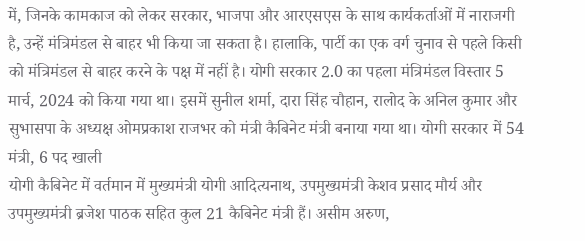में, जिनके कामकाज को लेकर सरकार, भाजपा और आरएसएस के साथ कार्यकर्ताओं में नाराजगी है, उन्हें मंत्रिमंडल से बाहर भी किया जा सकता है। हालाकि, पार्टी का एक वर्ग चुनाव से पहले किसी को मंत्रिमंडल से बाहर करने के पक्ष में नहीं है। योगी सरकार 2.0 का पहला मंत्रिमंडल विस्तार 5 मार्च, 2024 को किया गया था। इसमें सुनील शर्मा, दारा सिंह चौहान, रालोद के अनिल कुमार और सुभासपा के अध्यक्ष ओमप्रकाश राजभर को मंत्री कैबिनेट मंत्री बनाया गया था। योगी सरकार में 54 मंत्री, 6 पद खाली
योगी कैबिनेट में वर्तमान में मुख्यमंत्री योगी आदित्यनाथ, उपमुख्यमंत्री केशव प्रसाद मौर्य और उपमुख्यमंत्री ब्रजेश पाठक सहित कुल 21 कैबिनेट मंत्री हैं। असीम अरुण,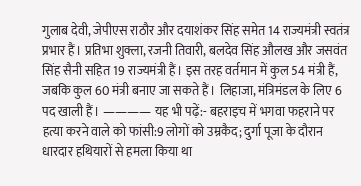गुलाब देवी, जेपीएस राठौर और दयाशंकर सिंह समेत 14 राज्यमंत्री स्वतंत्र प्रभार हैं। प्रतिभा शुक्ला, रजनी तिवारी, बलदेव सिंह औलख और जसवंत सिंह सैनी सहित 19 राज्यमंत्री हैं। इस तरह वर्तमान में कुल 54 मंत्री हैं, जबकि कुल 60 मंत्री बनाए जा सकते हैं। लिहाजा, मंत्रिमंडल के लिए 6 पद खाली हैं। ———— यह भी पढ़ें:- बहराइच में भगवा फहराने पर हत्या करने वाले को फांसी:9 लोगों को उम्रकैद; दुर्गा पूजा के दौरान धारदार हथियारों से हमला किया था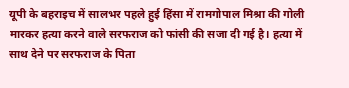यूपी के बहराइच में सालभर पहले हुई हिंसा में रामगोपाल मिश्रा की गोली मारकर हत्या करने वाले सरफराज को फांसी की सजा दी गई है। हत्या में साथ देने पर सरफराज के पिता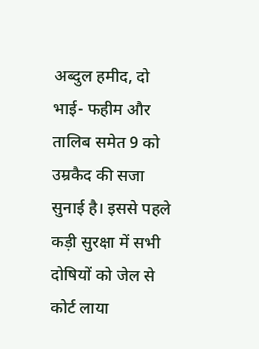अब्दुल हमीद, दो भाई- फहीम और तालिब समेत 9 को उम्रकैद की सजा सुनाई है। इससे पहले कड़ी सुरक्षा में सभी दोषियों को जेल से कोर्ट लाया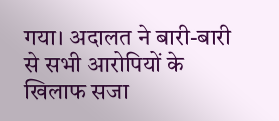गया। अदालत ने बारी-बारी से सभी आरोपियों के खिलाफ सजा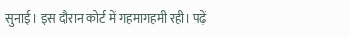सुनाई। इस दौरान कोर्ट में गहमागहमी रही। पढ़ें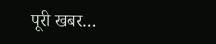पूरी खबर…